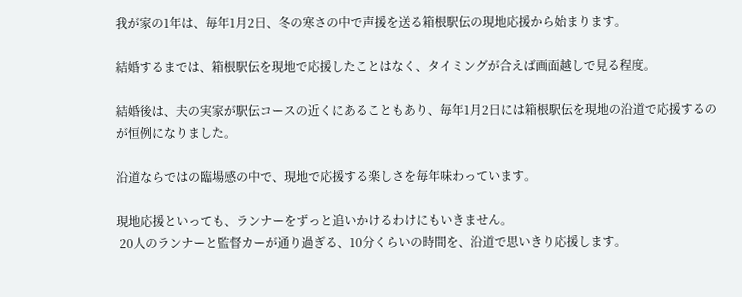我が家の1年は、毎年1月2日、冬の寒さの中で声援を送る箱根駅伝の現地応援から始まります。

結婚するまでは、箱根駅伝を現地で応援したことはなく、タイミングが合えば画面越しで見る程度。

結婚後は、夫の実家が駅伝コースの近くにあることもあり、毎年1月2日には箱根駅伝を現地の沿道で応援するのが恒例になりました。

沿道ならではの臨場感の中で、現地で応援する楽しさを毎年味わっています。

現地応援といっても、ランナーをずっと追いかけるわけにもいきません。
 20人のランナーと監督カーが通り過ぎる、10分くらいの時間を、沿道で思いきり応援します。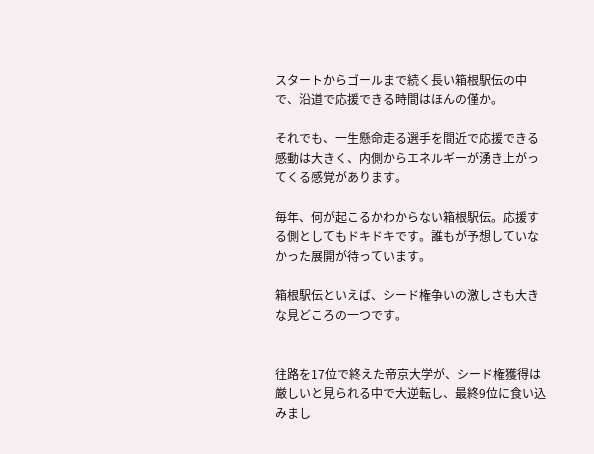スタートからゴールまで続く長い箱根駅伝の中で、沿道で応援できる時間はほんの僅か。

それでも、一生懸命走る選手を間近で応援できる感動は大きく、内側からエネルギーが湧き上がってくる感覚があります。

毎年、何が起こるかわからない箱根駅伝。応援する側としてもドキドキです。誰もが予想していなかった展開が待っています。

箱根駅伝といえば、シード権争いの激しさも大きな見どころの一つです。


往路を17位で終えた帝京大学が、シード権獲得は厳しいと見られる中で大逆転し、最終9位に食い込みまし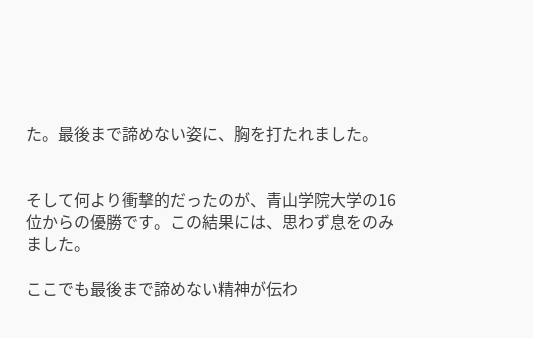た。最後まで諦めない姿に、胸を打たれました。


そして何より衝撃的だったのが、青山学院大学の16位からの優勝です。この結果には、思わず息をのみました。

ここでも最後まで諦めない精神が伝わ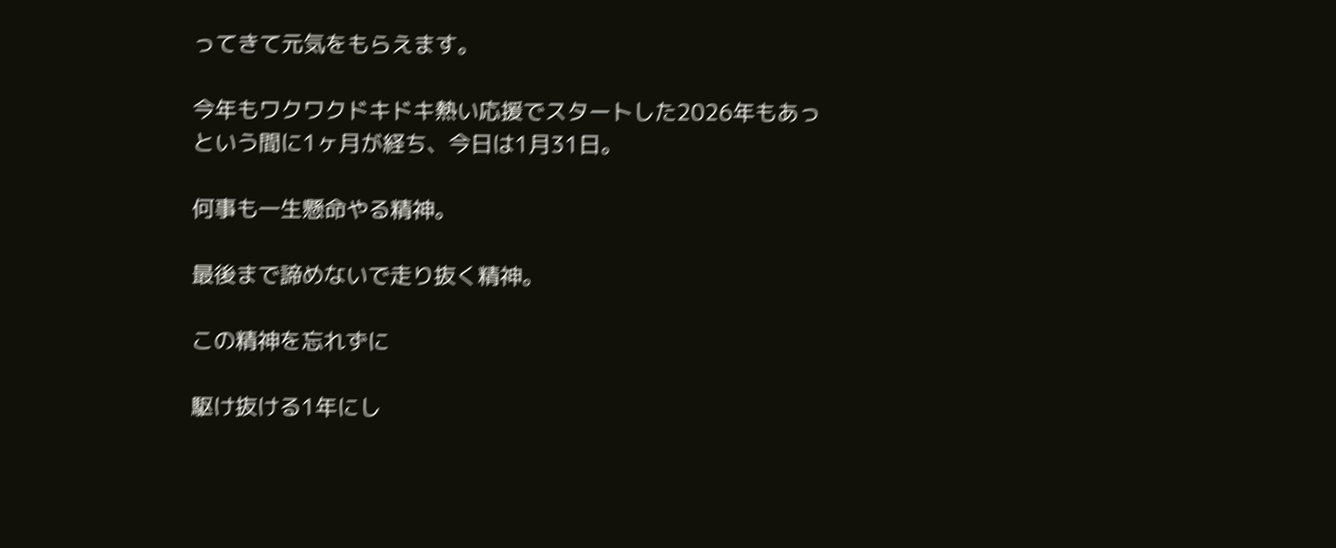ってきて元気をもらえます。

今年もワクワクドキドキ熱い応援でスタートした2026年もあっという間に1ヶ月が経ち、今日は1月31日。

何事も一生懸命やる精神。

最後まで諦めないで走り抜く精神。

この精神を忘れずに

駆け抜ける1年にし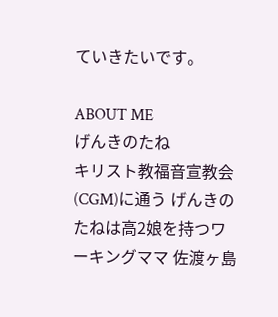ていきたいです。

ABOUT ME
げんきのたね
キリスト教福音宣教会(CGM)に通う げんきのたねは高2娘を持つワーキングママ 佐渡ヶ島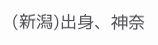(新潟)出身、神奈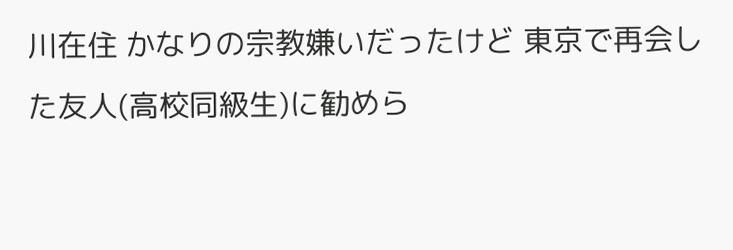川在住 かなりの宗教嫌いだったけど 東京で再会した友人(高校同級生)に勧めら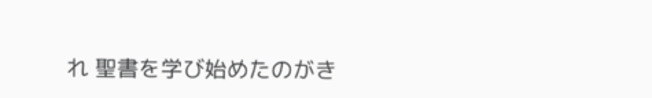れ 聖書を学び始めたのがき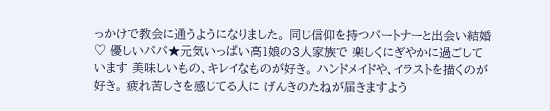っかけで教会に通うようになりました。 同じ信仰を持つパートナーと出会い結婚♡ 優しいパパ★元気いっぱい高1娘の3人家族で 楽しくにぎやかに過ごしています 美味しいもの、キレイなものが好き。 ハンドメイドや、イラストを描くのが好き。 疲れ苦しさを感じてる人に げんきのたねが届きますよう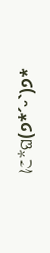に*ଘ(੭*ˊᵕˋ)੭*